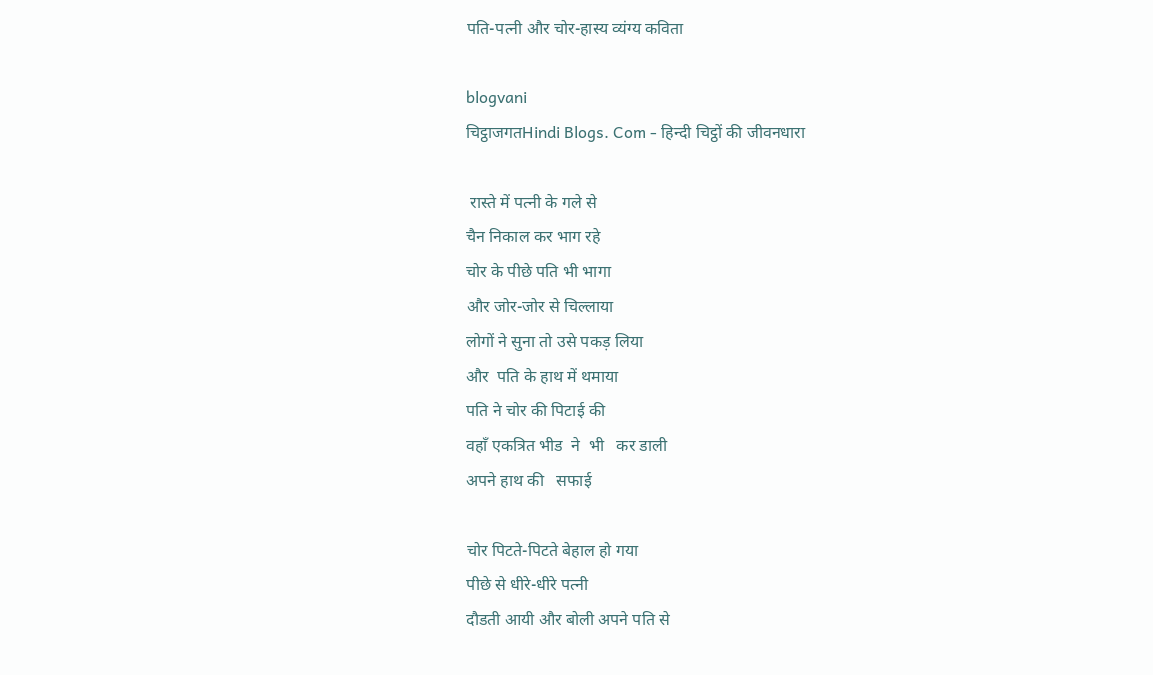पति-पत्नी और चोर-हास्य व्यंग्य कविता

blogvani
चिट्ठाजगतHindi Blogs. Com - हिन्दी चिट्ठों की जीवनधारा

 रास्ते में पत्नी के गले से
चैन निकाल कर भाग रहे
चोर के पीछे पति भी भागा
और जोर-जोर से चिल्लाया
लोगों ने सुना तो उसे पकड़ लिया
और  पति के हाथ में थमाया
पति ने चोर की पिटाई की
वहाँ एकत्रित भीड  ने  भी   कर डाली
अपने हाथ की   सफाई

चोर पिटते-पिटते बेहाल हो गया
पीछे से धीरे-धीरे पत्नी
दौडती आयी और बोली अपने पति से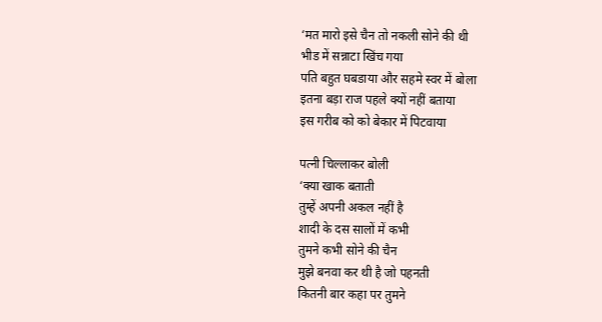‘मत मारो इसे चैन तो नकली सोने की थी
भीड में सन्नाटा खिंच गया
पति बहुत घबडाया और सहमे स्वर में बोला
इतना बड़ा राज पहले क्यों नहीं बताया
इस गरीब को को बेकार में पिटवाया

पत्नी चिल्लाकर बोली
‘क्या खाक बताती
तुम्हें अपनी अकल नहीं है
शादी के दस सालों में कभी
तुमने कभी सोने की चैन
मुझे बनवा कर थी है जो पहनती
कितनी बार कहा पर तुमने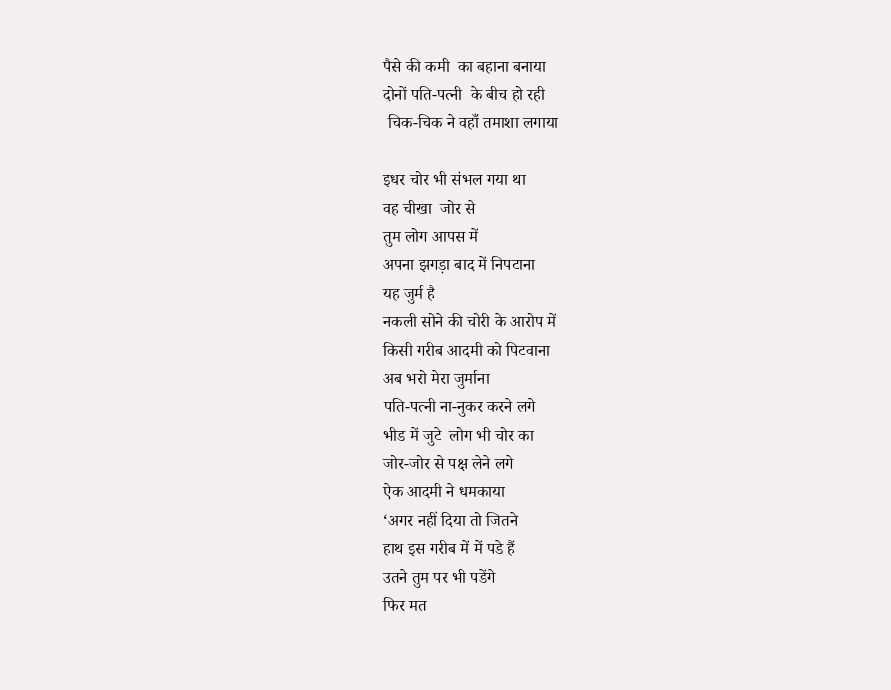पैसे की कमी  का बहाना बनाया
दोनों पति-पत्नी  के बीच हो रही
 चिक-चिक ने वहाँ तमाशा लगाया

इधर चोर भी संभल गया था
वह चीखा  जोर से
तुम लोग आपस में
अपना झगड़ा बाद में निपटाना
यह जुर्म है
नकली सोने की चोरी के आरोप में
किसी गरीब आदमी को पिटवाना
अब भरो मेरा जुर्माना
पति-पत्नी ना-नुकर करने लगे
भीड में जुटे  लोग भी चोर का
जोर-जोर से पक्ष लेने लगे
ऐक आदमी ने धमकाया
‘अगर नहीं दिया तो जितने
हाथ इस गरीब में में पडे हैं
उतने तुम पर भी पडेंगे
फिर मत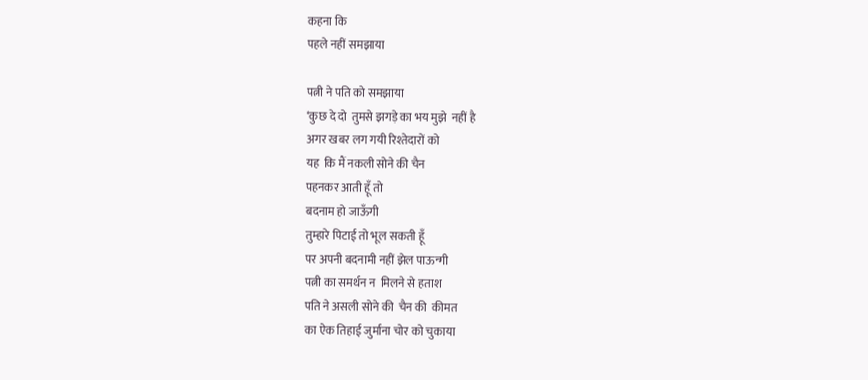कहना कि
पहले नहीं समझाया

पत्नी ने पति को समझाया
‘कुछ दे दो  तुमसे झगड़े का भय मुझे  नहीं है
अगर खबर लग गयी रिश्तेदारों को
यह  कि मैं नकली सोने की चैन
पहनकर आती हूँ तो
बदनाम हो जाऊँगी
तुम्हारे पिटाई तो भूल सकती हूँ
पर अपनी बदनामी नहीं झेल पाऊन्गी
पत्नी का समर्थन न  मिलने से हताश
पति ने असली सोने की  चैन की  कीमत
का ऐक तिहाई जुर्माना चोर को चुकाया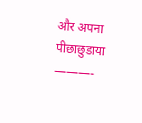और अपना  पीछाछुडाया
———-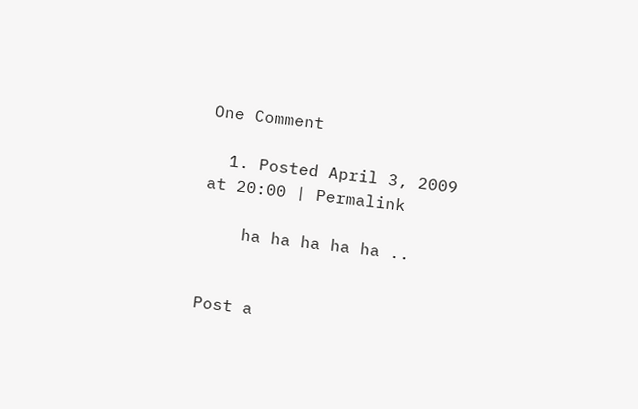One Comment

  1. Posted April 3, 2009 at 20:00 | Permalink

    ha ha ha ha ha ..


Post a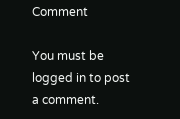Comment

You must be logged in to post a comment.